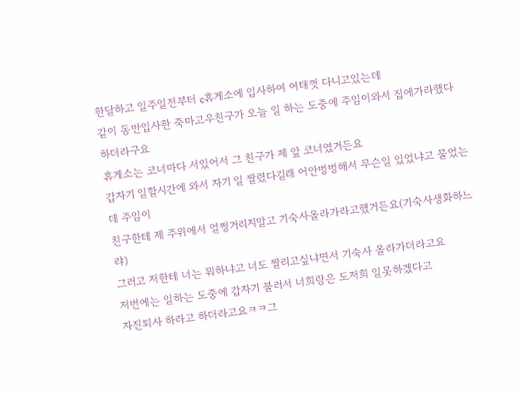한달하고 일주일전부터 c휴게소에 입사하여 여태껏 다니고있는데
같이 동반입사한 죽마고우친구가 오늘 일 하는 도중에 주임이와서 집에가라했다하더라구요
휴게소는 코너마다 서있어서 그 친구가 제 앞 코너였거든요
갑자기 일할시간에 와서 자기 일 짤렸다길래 어안벙벙해서 무슨일 있었냐고 물었는데 주임이
친구한테 제 주위에서 얼쩡거리지말고 기숙사올라가라고했거든요(기숙사생화하느랴)
그러고 저한테 너는 뭐하냐고 너도 짤리고싶냐면서 기숙사 올라가더라고요
저번에는 일하는 도중에 갑자기 불러서 너희랑은 도저희 일못하겠다고
자진퇴사 하라고 하더라고요ㅋㅋ그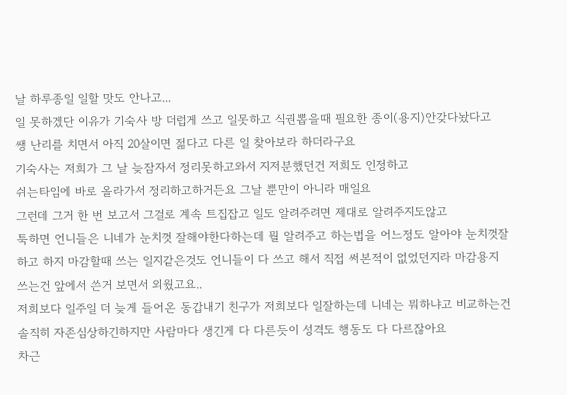날 하루종일 일할 맛도 안나고...
일 못하겠단 이유가 기숙사 방 더럽게 쓰고 일못하고 식권뽑을때 필요한 종이(용지)안갖다놨다고
쌩 난리를 치면서 아직 20살이면 젊다고 다른 일 찾아보라 하더라구요
기숙사는 저희가 그 날 늦잠자서 정리못하고와서 지저분했던건 저희도 인정하고
쉬는타임에 바로 올라가서 정리하고하거든요 그날 뿐만이 아니라 매일요
그런데 그거 한 번 보고서 그걸로 계속 트집잡고 일도 알려주려면 제대로 알려주지도않고
툭하면 언니들은 니네가 눈치껏 잘해야한다하는데 뭘 알려주고 하는법을 어느정도 알아야 눈치껏잘하고 하지 마감할때 쓰는 일지같은것도 언니들이 다 쓰고 해서 직접 써본적이 없었던지라 마감용지 쓰는건 앞에서 쓴거 보면서 외웠고요..
저희보다 일주일 더 늦게 들어온 동갑내기 친구가 저희보다 일잘하는데 니네는 뭐하냐고 비교하는건 솔직히 자존심상하긴하지만 사람마다 생긴게 다 다른듯이 성격도 행동도 다 다르잖아요
차근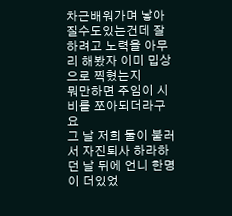차근배워가며 낳아질수도있는건데 잘하려고 노력을 아무리 해봤자 이미 밉상으로 찍혔는지
뭐만하면 주임이 시비를 쪼아되더라구요
그 날 저희 둘이 불러서 자진퇴사 하라하던 날 뒤에 언니 한명이 더있었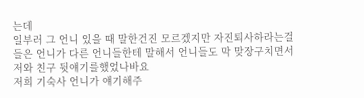는데
일부러 그 언니 있을 때 말한건진 모르겠지만 자진퇴사하라는걸 들은 언니가 다른 언니들한테 말해서 언니들도 막 맞장구치면서 저와 친구 뒷얘기를했었나바요
저희 기숙사 언니가 얘기해주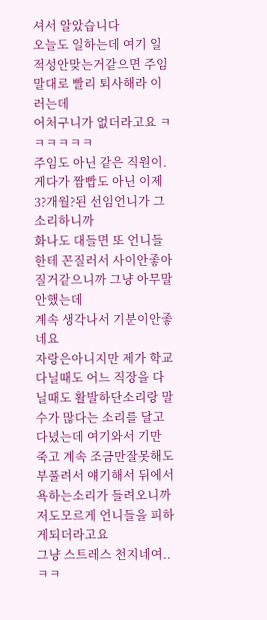셔서 알았습니다
오늘도 일하는데 여기 일 적성안맞는거같으면 주임말대로 빨리 퇴사해라 이러는데
어처구니가 없더라고요 ㅋㅋㅋㅋㅋㅋ
주임도 아닌 같은 직원이.게다가 짬빱도 아닌 이제 3?개월?된 선임언니가 그소리하니까
화나도 대들면 또 언니들한테 꼰질러서 사이안좋아질거같으니까 그냥 아무말안했는데
계속 생각나서 기분이안좋네요
자랑은아니지만 제가 학교다닐때도 어느 직장을 다닐때도 활발하단소리랑 말 수가 많다는 소리를 달고다녔는데 여기와서 기만 죽고 계속 조금만잘못해도 부풀려서 얘기해서 뒤에서 욕하는소리가 들려오니까 저도모르게 언니들을 피하게되더라고요
그냥 스트레스 천지네여..ㅋㅋ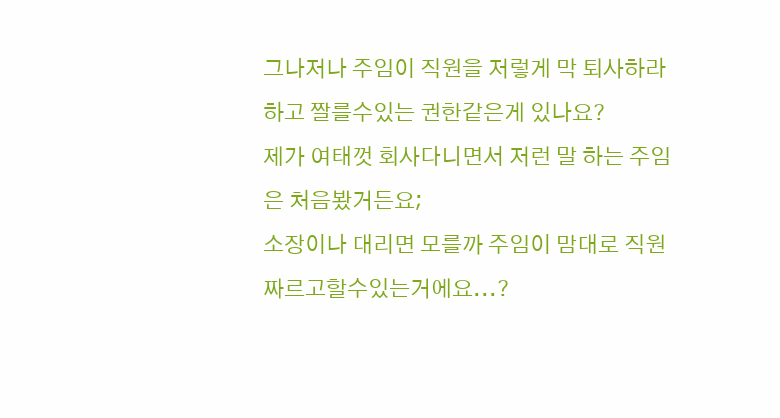그나저나 주임이 직원을 저렇게 막 퇴사하라하고 짤를수있는 권한같은게 있나요?
제가 여태껏 회사다니면서 저런 말 하는 주임은 처음봤거든요;
소장이나 대리면 모를까 주임이 맘대로 직원짜르고할수있는거에요...?